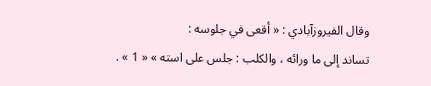وقال الفيروزآبادي : « أقعى في جلوسه :
تساند إلى ما ورائه ، والكلب : جلس على استه » « 1 » .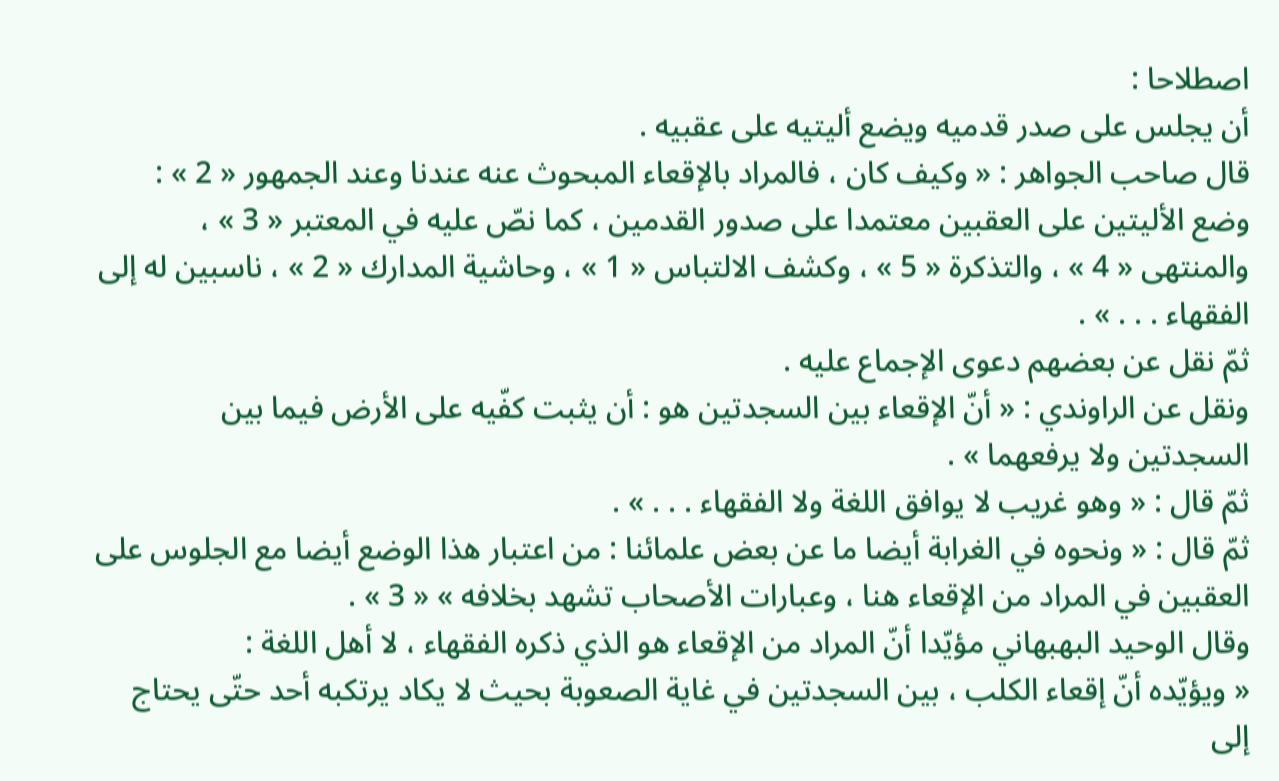اصطلاحا :
أن يجلس على صدر قدميه ويضع أليتيه على عقبيه .
قال صاحب الجواهر : « وكيف كان ، فالمراد بالإقعاء المبحوث عنه عندنا وعند الجمهور « 2 » : وضع الأليتين على العقبين معتمدا على صدور القدمين ، كما نصّ عليه في المعتبر « 3 » ، والمنتهى « 4 » ، والتذكرة « 5 » ، وكشف الالتباس « 1 » ، وحاشية المدارك « 2 » ، ناسبين له إلى الفقهاء . . . » .
ثمّ نقل عن بعضهم دعوى الإجماع عليه .
ونقل عن الراوندي : « أنّ الإقعاء بين السجدتين هو : أن يثبت كفّيه على الأرض فيما بين السجدتين ولا يرفعهما » .
ثمّ قال : « وهو غريب لا يوافق اللغة ولا الفقهاء . . . » .
ثمّ قال : « ونحوه في الغرابة أيضا ما عن بعض علمائنا : من اعتبار هذا الوضع أيضا مع الجلوس على العقبين في المراد من الإقعاء هنا ، وعبارات الأصحاب تشهد بخلافه » « 3 » .
وقال الوحيد البهبهاني مؤيّدا أنّ المراد من الإقعاء هو الذي ذكره الفقهاء ، لا أهل اللغة :
« ويؤيّده أنّ إقعاء الكلب ، بين السجدتين في غاية الصعوبة بحيث لا يكاد يرتكبه أحد حتّى يحتاج إلى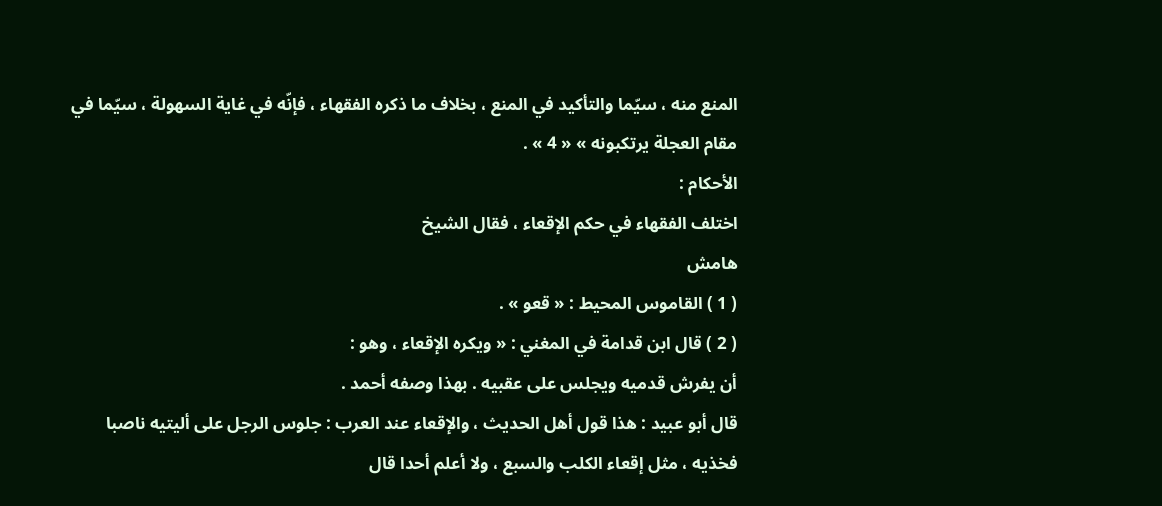المنع منه ، سيّما والتأكيد في المنع ، بخلاف ما ذكره الفقهاء ، فإنّه في غاية السهولة ، سيّما في مقام العجلة يرتكبونه » « 4 » .
الأحكام :
اختلف الفقهاء في حكم الإقعاء ، فقال الشيخ
هامش
( 1 ) القاموس المحيط : « قعو » .
( 2 ) قال ابن قدامة في المغني : « ويكره الإقعاء ، وهو :
أن يفرش قدميه ويجلس على عقبيه . بهذا وصفه أحمد .
قال أبو عبيد : هذا قول أهل الحديث ، والإقعاء عند العرب : جلوس الرجل على أليتيه ناصبا فخذيه ، مثل إقعاء الكلب والسبع ، ولا أعلم أحدا قال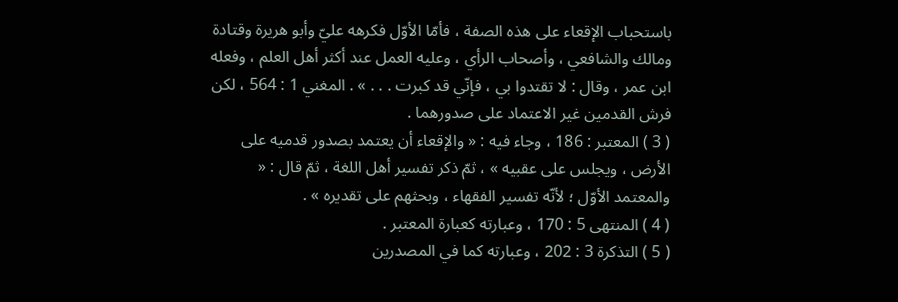باستحباب الإقعاء على هذه الصفة ، فأمّا الأوّل فكرهه عليّ وأبو هريرة وقتادة ومالك والشافعي ، وأصحاب الرأي ، وعليه العمل عند أكثر أهل العلم ، وفعله ابن عمر ، وقال : لا تقتدوا بي ، فإنّي قد كبرت . . . » . المغني 1 : 564 ، لكن فرش القدمين غير الاعتماد على صدورهما .
( 3 ) المعتبر : 186 ، وجاء فيه : « والإقعاء أن يعتمد بصدور قدميه على الأرض ، ويجلس على عقبيه » ، ثمّ ذكر تفسير أهل اللغة ، ثمّ قال : « والمعتمد الأوّل ؛ لأنّه تفسير الفقهاء ، وبحثهم على تقديره » .
( 4 ) المنتهى 5 : 170 ، وعبارته كعبارة المعتبر .
( 5 ) التذكرة 3 : 202 ، وعبارته كما في المصدرين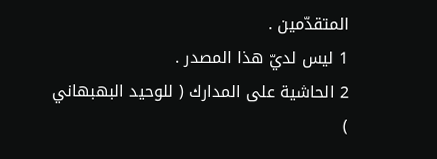المتقدّمين .
1 ليس لديّ هذا المصدر .
2 الحاشية على المدارك ( للوحيد البهبهاني )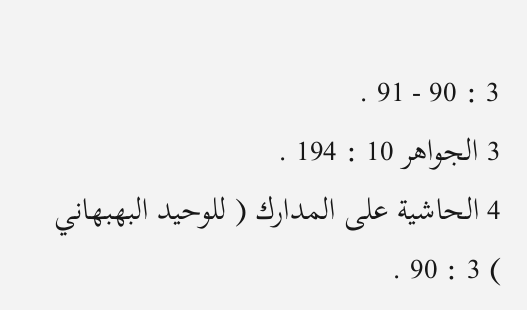3 : 90 - 91 .
3 الجواهر 10 : 194 .
4 الحاشية على المدارك ( للوحيد البهبهاني ) 3 : 90 .